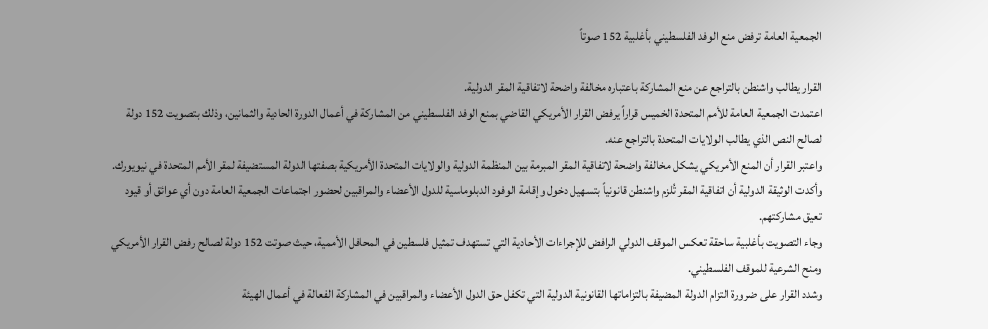الجمعية العامة ترفض منع الوفد الفلسطيني بأغلبية 152 صوتاً

القرار يطالب واشنطن بالتراجع عن منع المشاركة باعتباره مخالفة واضحة لاتفاقية المقر الدولية.
اعتمدت الجمعية العامة للأمم المتحدة الخميس قراراً يرفض القرار الأمريكي القاضي بمنع الوفد الفلسطيني من المشاركة في أعمال الدورة الحادية والثمانين، وذلك بتصويت 152 دولة لصالح النص الذي يطالب الولايات المتحدة بالتراجع عنه.
واعتبر القرار أن المنع الأمريكي يشكل مخالفة واضحة لاتفاقية المقر المبرمة بين المنظمة الدولية والولايات المتحدة الأمريكية بصفتها الدولة المستضيفة لمقر الأمم المتحدة في نيويورك.
وأكدت الوثيقة الدولية أن اتفاقية المقر تُلزم واشنطن قانونياً بتسهيل دخول وإقامة الوفود الدبلوماسية للدول الأعضاء والمراقبين لحضور اجتماعات الجمعية العامة دون أي عوائق أو قيود تعيق مشاركتهم.
وجاء التصويت بأغلبية ساحقة تعكس الموقف الدولي الرافض للإجراءات الأحادية التي تستهدف تمثيل فلسطين في المحافل الأممية، حيث صوتت 152 دولة لصالح رفض القرار الأمريكي ومنح الشرعية للموقف الفلسطيني.
وشدد القرار على ضرورة التزام الدولة المضيفة بالتزاماتها القانونية الدولية التي تكفل حق الدول الأعضاء والمراقبين في المشاركة الفعالة في أعمال الهيئة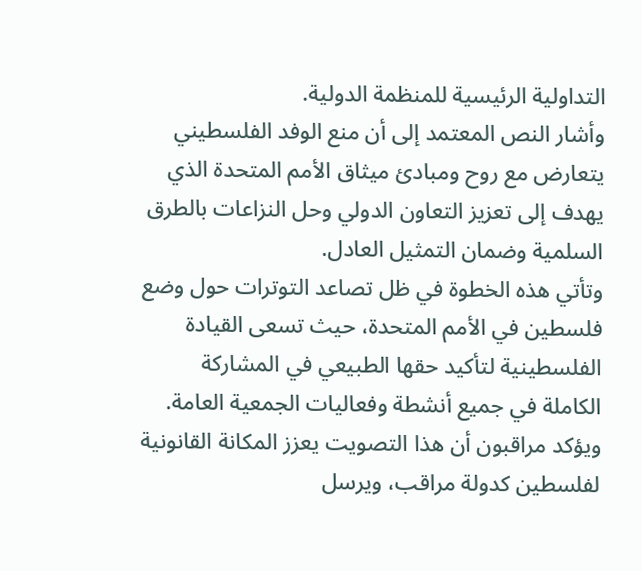التداولية الرئيسية للمنظمة الدولية.
وأشار النص المعتمد إلى أن منع الوفد الفلسطيني يتعارض مع روح ومبادئ ميثاق الأمم المتحدة الذي يهدف إلى تعزيز التعاون الدولي وحل النزاعات بالطرق السلمية وضمان التمثيل العادل.
وتأتي هذه الخطوة في ظل تصاعد التوترات حول وضع فلسطين في الأمم المتحدة، حيث تسعى القيادة الفلسطينية لتأكيد حقها الطبيعي في المشاركة الكاملة في جميع أنشطة وفعاليات الجمعية العامة.
ويؤكد مراقبون أن هذا التصويت يعزز المكانة القانونية لفلسطين كدولة مراقب، ويرسل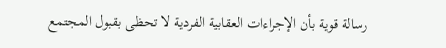رسالة قوية بأن الإجراءات العقابية الفردية لا تحظى بقبول المجتمع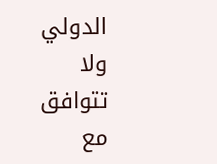الدولي ولا تتوافق مع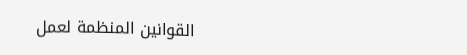القوانين المنظمة لعمل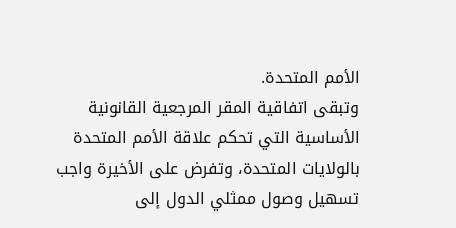الأمم المتحدة.
وتبقى اتفاقية المقر المرجعية القانونية الأساسية التي تحكم علاقة الأمم المتحدة بالولايات المتحدة، وتفرض على الأخيرة واجب تسهيل وصول ممثلي الدول إلى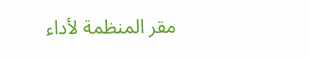مقر المنظمة لأداء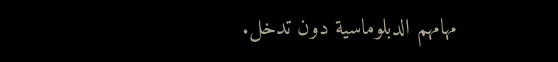مهامهم الدبلوماسية دون تدخل.